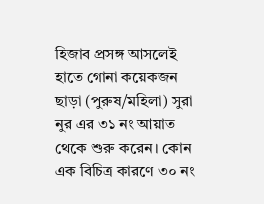হিজাব প্রসঙ্গ আসলেই হাতে গোনা কয়েকজন ছাড়া (পুরুষ/মহিলা) সুরা নুর এর ৩১ নং আয়াত থেকে শুরু করেন। কোন এক বিচিত্র কারণে ৩০ নং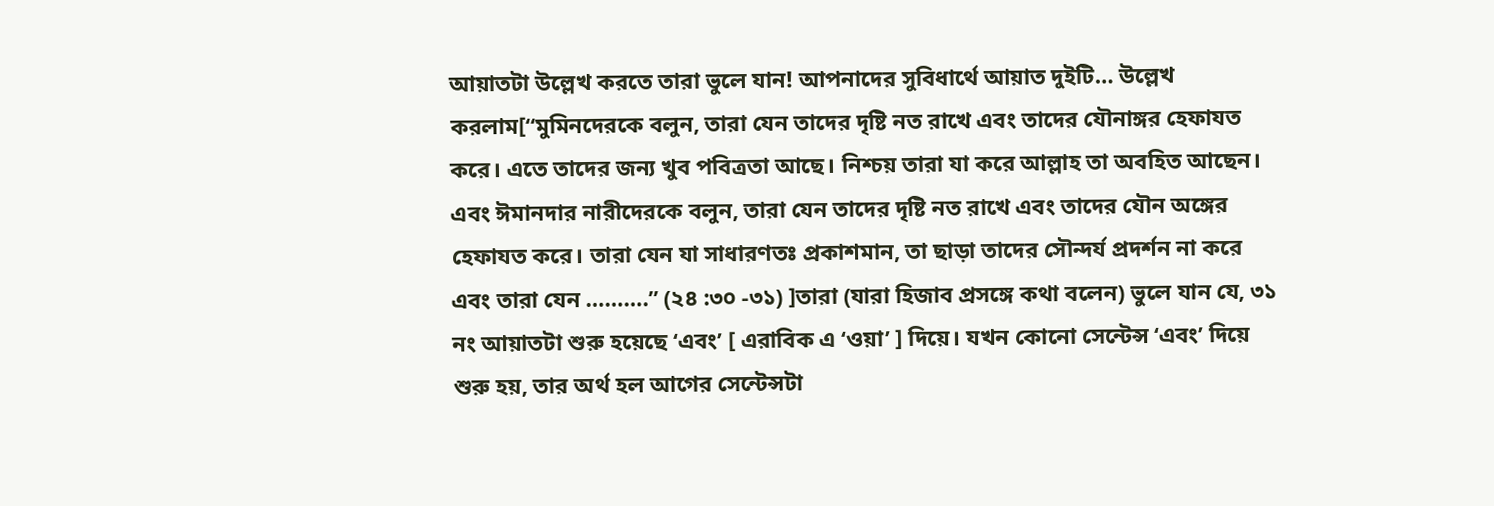আয়াতটা উল্লেখ করতে তারা ভুলে যান! আপনাদের সুবিধার্থে আয়াত দুইটি… উল্লেখ করলাম[“মুমিনদেরকে বলুন, তারা যেন তাদের দৃষ্টি নত রাখে এবং তাদের যৌনাঙ্গর হেফাযত করে। এতে তাদের জন্য খুব পবিত্রতা আছে। নিশ্চয় তারা যা করে আল্লাহ তা অবহিত আছেন। এবং ঈমানদার নারীদেরকে বলুন, তারা যেন তাদের দৃষ্টি নত রাখে এবং তাদের যৌন অঙ্গের হেফাযত করে। তারা যেন যা সাধারণতঃ প্রকাশমান, তা ছাড়া তাদের সৌন্দর্য প্রদর্শন না করে এবং তারা যেন ……….” (২৪ :৩০ -৩১) ]তারা (যারা হিজাব প্রসঙ্গে কথা বলেন) ভুলে যান যে, ৩১ নং আয়াতটা শুরু হয়েছে ‘এবং’ [ এরাবিক এ ‘ওয়া’ ] দিয়ে। যখন কোনো সেন্টেন্স ‘এবং’ দিয়ে শুরু হয়, তার অর্থ হল আগের সেন্টেন্সটা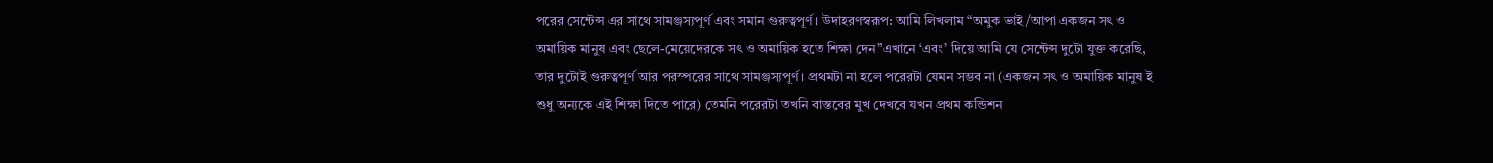পরের সেন্টেন্স এর সাথে সামঞ্জস্যপূর্ণ এবং সমান গুরুত্বপূর্ণ। উদাহরণস্বরূপ: আমি লিখলাম “অমুক ভাই/আপা একজন সৎ ও অমায়িক মানুষ এবং ছেলে-মেয়েদেরকে সৎ ও অমায়িক হতে শিক্ষা দেন”এখানে ‘এবং’ দিয়ে আমি যে সেন্টেন্স দুটো যুক্ত করেছি, তার দুটোই গুরুত্বপূর্ণ আর পরস্পরের সাথে সামঞ্জস্যপূর্ণ। প্রথমটা না হলে পরেরটা যেমন সম্ভব না (একজন সৎ ও অমায়িক মানুষ ই শুধু অন্যকে এই শিক্ষা দিতে পারে) তেমনি পরেরটা তখনি বাস্তবের মুখ দেখবে যখন প্রথম কন্ডিশন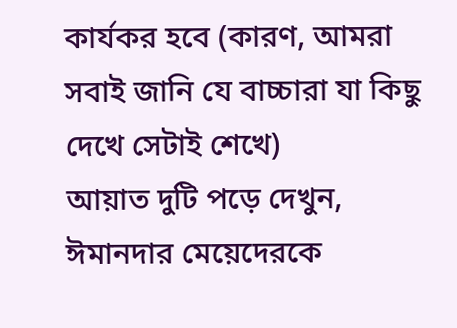কার্যকর হবে (কারণ, আমরা সবাই জানি যে বাচ্চারা যা কিছু দেখে সেটাই শেখে)
আয়াত দুটি পড়ে দেখুন, ঈমানদার মেয়েদেরকে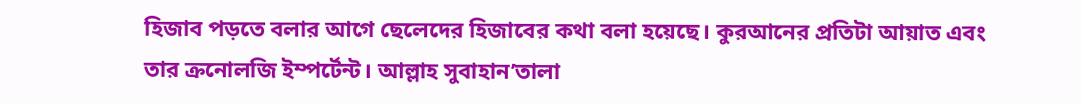হিজাব পড়তে বলার আগে ছেলেদের হিজাবের কথা বলা হয়েছে। কুরআনের প্রতিটা আয়াত এবং তার ক্রনোলজি ইম্পর্টেন্ট। আল্লাহ সুবাহান’তালা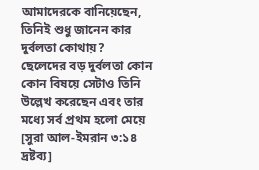আমাদেরকে বানিয়েছেন, তিনিই শুধু জানেন কার দুর্বলতা কোথায়? ছেলেদের বড় দুর্বলতা কোন কোন বিষয়ে সেটাও তিনি উল্লেখ করেছেন এবং তার মধ্যে সর্ব প্রথম হলো মেয়ে [সুরা আল-ইমরান ৩:১৪ দ্রষ্টব্য]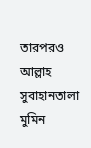তারপরও আল্লাহ সুবাহানতালা মুমিন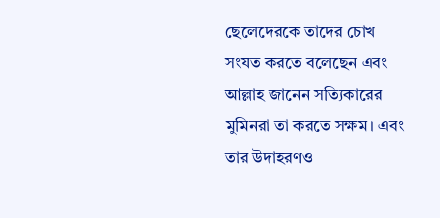ছেলেদেরকে তাদের চোখ সংযত করতে বলেছেন এবং আল্লাহ জানেন সত্যিকারের মুমিনরা তা করতে সক্ষম। এবং তার উদাহরণও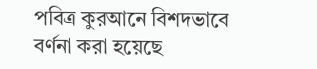পবিত্র কুরআনে বিশদভাবে বর্ণনা করা হয়েছে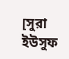[সুরা ইউসুফ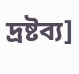দ্রষ্টব্য]